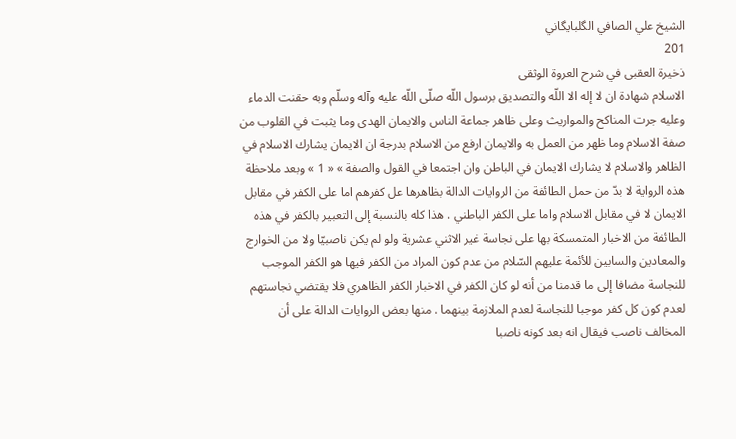الشيخ علي الصافي الگلبايگاني
201
ذخيرة العقبى في شرح العروة الوثقى
الاسلام شهادة ان لا إله الا اللّه والتصديق برسول اللّه صلّى اللّه عليه وآله وسلّم وبه حقنت الدماء وعليه جرت المناكح والمواريث وعلى ظاهر جماعة الناس والايمان الهدى وما يثبت في القلوب من صفة الاسلام وما ظهر من العمل به والايمان ارفع من الاسلام بدرجة ان الايمان يشارك الاسلام في الظاهر والاسلام لا يشارك الايمان في الباطن وان اجتمعا في القول والصفة » « 1 » وبعد ملاحظة هذه الرواية لا بدّ من حمل الطائفة من الروايات الدالة بظاهرها عل كفرهم اما على الكفر في مقابل الايمان لا في مقابل الاسلام واما على الكفر الباطني . هذا كله بالنسبة إلى التعبير بالكفر في هذه الطائفة من الاخبار المتمسكة بها على نجاسة غير الاثني عشرية ولو لم يكن ناصبيّا ولا من الخوارج والمعادين والسابين للأئمة عليهم السّلام من عدم كون المراد من الكفر فيها هو الكفر الموجب للنجاسة مضافا إلى ما قدمنا من أنه لو كان الكفر في الاخبار الكفر الظاهري فلا يقتضي نجاستهم لعدم كون كل كفر موجبا للنجاسة لعدم الملازمة بينهما . منها بعض الروايات الدالة على أن المخالف ناصب فيقال انه بعد كونه ناصبا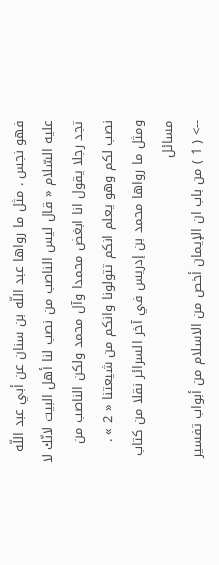فهو نجس . مثل ما رواها عبد اللّه بن سنان عن أبي عبد اللّه عليه السّلام « قال ليس الناصب من نصب لنا أهل البيت لانّك لا تجد رجلا يقول انا ابغض محمدا وآل محمد ولكن الناصب من نصب لكم وهو يعلم انكم تتولونا وانكم من شيعتنا « 2 » . ومثل ما رواها محمد بن إدريس في آخر السرائر نقلا من كتاب مسائل
--> ( 1 ) من باب ان الإيمان أخص من الاسلام من أبواب تفسير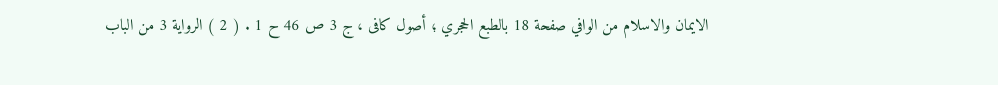الايمان والاسلام من الوافي صفحة 18 بالطبع الحجري ؛ أصول كافى ، ج 3 ص 46 ح 1 . ( 2 ) الرواية 3 من الباب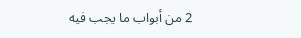2 من أبواب ما يجب فيه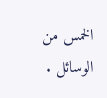الخمس من الوسائل .